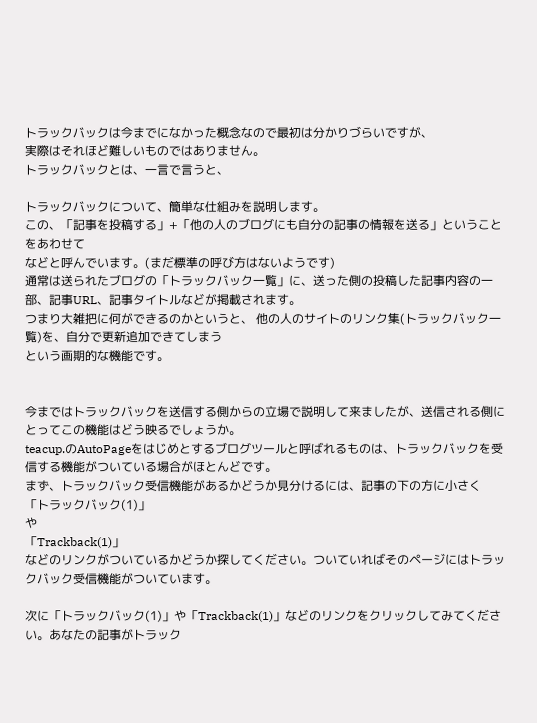トラックバックは今までになかった概念なので最初は分かりづらいですが、
実際はそれほど難しいものではありません。
トラックバックとは、一言で言うと、

トラックバックについて、簡単な仕組みを説明します。
この、「記事を投稿する」+「他の人のブログにも自分の記事の情報を送る」ということをあわせて
などと呼んでいます。(まだ標準の呼び方はないようです)
通常は送られたブログの「トラックバック一覧」に、送った側の投稿した記事内容の一部、記事URL、記事タイトルなどが掲載されます。
つまり大雑把に何ができるのかというと、 他の人のサイトのリンク集(トラックバック一覧)を、自分で更新追加できてしまう
という画期的な機能です。


今まではトラックバックを送信する側からの立場で説明して来ましたが、送信される側にとってこの機能はどう映るでしょうか。
teacup.のAutoPageをはじめとするブログツールと呼ばれるものは、トラックバックを受信する機能がついている場合がほとんどです。
まず、トラックバック受信機能があるかどうか見分けるには、記事の下の方に小さく
「トラックバック(1)」
や
「Trackback(1)」
などのリンクがついているかどうか探してください。ついていればそのページにはトラックバック受信機能がついています。

次に「トラックバック(1)」や「Trackback(1)」などのリンクをクリックしてみてください。あなたの記事がトラック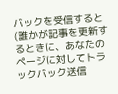バックを受信すると(誰かが記事を更新するときに、あなたのページに対してトラックバック送信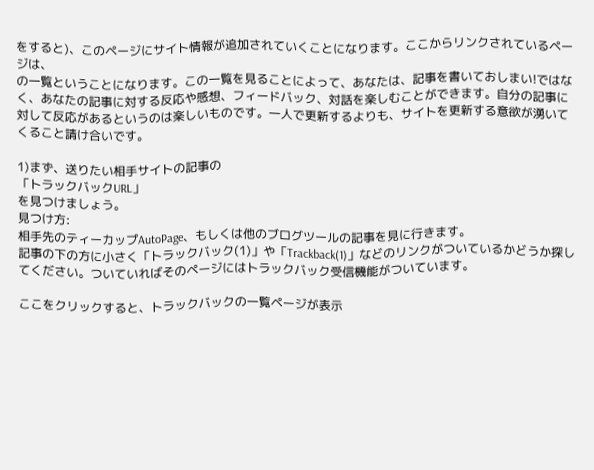をすると)、このページにサイト情報が追加されていくことになります。ここからリンクされているページは、
の一覧ということになります。この一覧を見ることによって、あなたは、記事を書いておしまい!ではなく、あなたの記事に対する反応や感想、フィードバック、対話を楽しむことができます。自分の記事に対して反応があるというのは楽しいものです。一人で更新するよりも、サイトを更新する意欲が湧いてくること請け合いです。

1)まず、送りたい相手サイトの記事の
「トラックバックURL」
を見つけましょう。
見つけ方:
相手先のティーカップAutoPage、もしくは他のブログツールの記事を見に行きます。
記事の下の方に小さく「トラックバック(1)」や「Trackback(1)」などのリンクがついているかどうか探してください。ついていればそのページにはトラックバック受信機能がついています。

ここをクリックすると、トラックバックの一覧ページが表示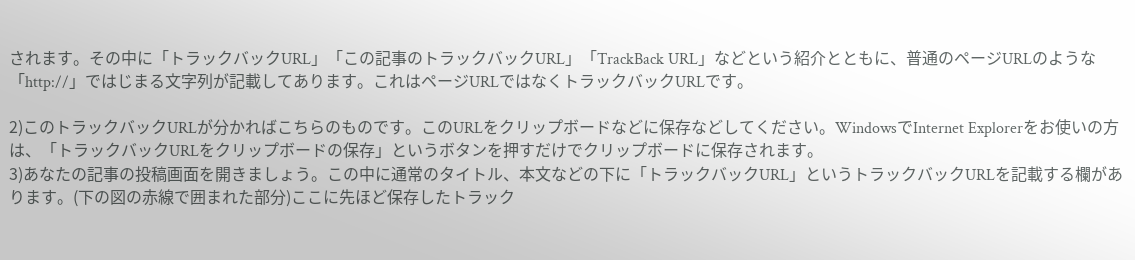されます。その中に「トラックバックURL」「この記事のトラックバックURL」「TrackBack URL」などという紹介とともに、普通のページURLのような「http://」ではじまる文字列が記載してあります。これはページURLではなくトラックバックURLです。

2)このトラックバックURLが分かればこちらのものです。このURLをクリップボードなどに保存などしてください。WindowsでInternet Explorerをお使いの方は、「トラックバックURLをクリップボードの保存」というボタンを押すだけでクリップボードに保存されます。
3)あなたの記事の投稿画面を開きましょう。この中に通常のタイトル、本文などの下に「トラックバックURL」というトラックバックURLを記載する欄があります。(下の図の赤線で囲まれた部分)ここに先ほど保存したトラック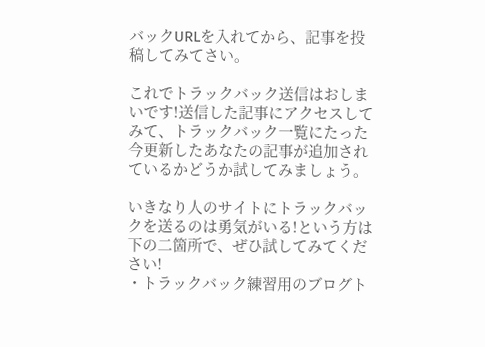バックURLを入れてから、記事を投稿してみてさい。

これでトラックバック送信はおしまいです!送信した記事にアクセスしてみて、トラックバック一覧にたった今更新したあなたの記事が追加されているかどうか試してみましょう。

いきなり人のサイトにトラックバックを送るのは勇気がいる!という方は下の二箇所で、ぜひ試してみてください!
・トラックバック練習用のブログト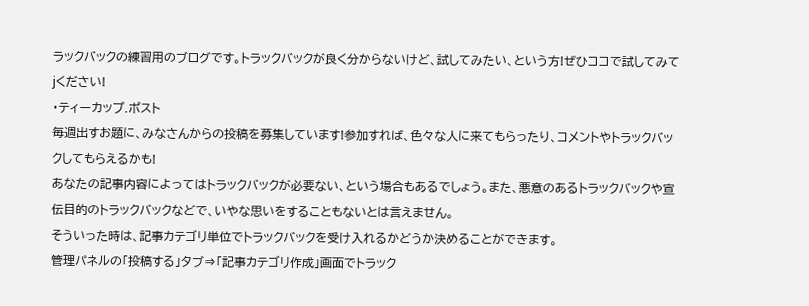ラックバックの練習用のブログです。トラックバックが良く分からないけど、試してみたい、という方!ぜひココで試してみてjください!
・ティーカップ.ポスト
毎週出すお題に、みなさんからの投稿を募集しています!参加すれば、色々な人に来てもらったり、コメントやトラックバックしてもらえるかも!
あなたの記事内容によってはトラックバックが必要ない、という場合もあるでしょう。また、悪意のあるトラックバックや宣伝目的のトラックバックなどで、いやな思いをすることもないとは言えません。
そういった時は、記事カテゴリ単位でトラックバックを受け入れるかどうか決めることができます。
管理パネルの「投稿する」タブ⇒「記事カテゴリ作成」画面でトラック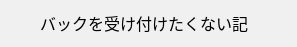バックを受け付けたくない記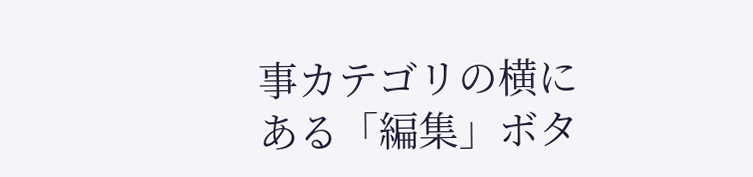事カテゴリの横にある「編集」ボタ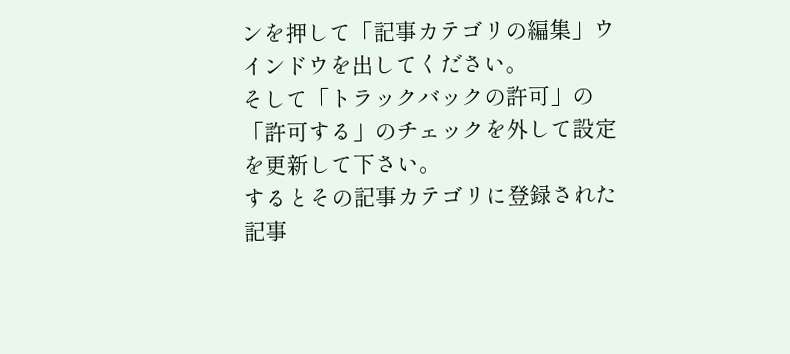ンを押して「記事カテゴリの編集」ウインドウを出してください。
そして「トラックバックの許可」の「許可する」のチェックを外して設定を更新して下さい。
するとその記事カテゴリに登録された記事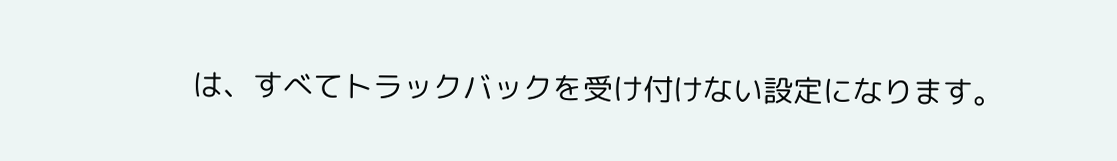は、すべてトラックバックを受け付けない設定になります。